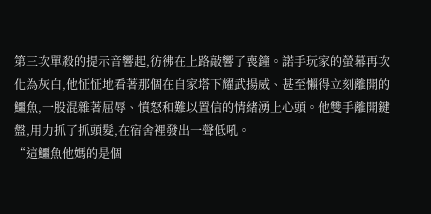第三次單殺的提示音響起,彷彿在上路敲響了喪鐘。諾手玩家的螢幕再次化為灰白,他怔怔地看著那個在自家塔下耀武揚威、甚至懶得立刻離開的鱷魚,一股混雜著屈辱、憤怒和難以置信的情緒湧上心頭。他雙手離開鍵盤,用力抓了抓頭髮,在宿舍裡發出一聲低吼。
“這鱷魚他媽的是個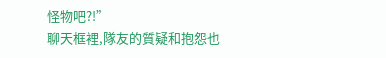怪物吧?!”
聊天框裡,隊友的質疑和抱怨也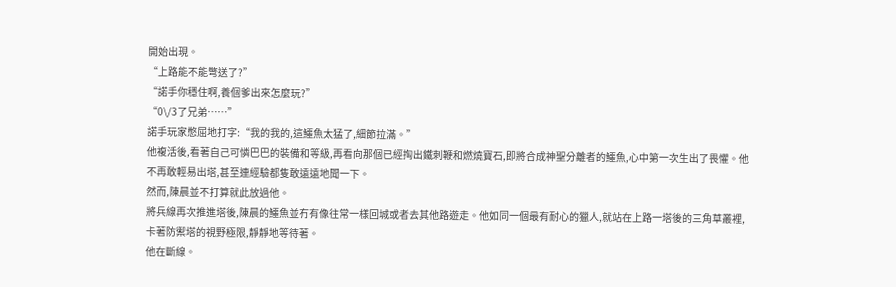開始出現。
“上路能不能彆送了?”
“諾手你穩住啊,養個爹出來怎麼玩?”
“0\/3了兄弟……”
諾手玩家憋屈地打字:“我的我的,這鱷魚太猛了,細節拉滿。”
他複活後,看著自己可憐巴巴的裝備和等級,再看向那個已經掏出鐵刺鞭和燃燒寶石,即將合成神聖分離者的鱷魚,心中第一次生出了畏懼。他不再敢輕易出塔,甚至連經驗都隻敢遠遠地聞一下。
然而,陳晨並不打算就此放過他。
將兵線再次推進塔後,陳晨的鱷魚並冇有像往常一樣回城或者去其他路遊走。他如同一個最有耐心的獵人,就站在上路一塔後的三角草叢裡,卡著防禦塔的視野極限,靜靜地等待著。
他在斷線。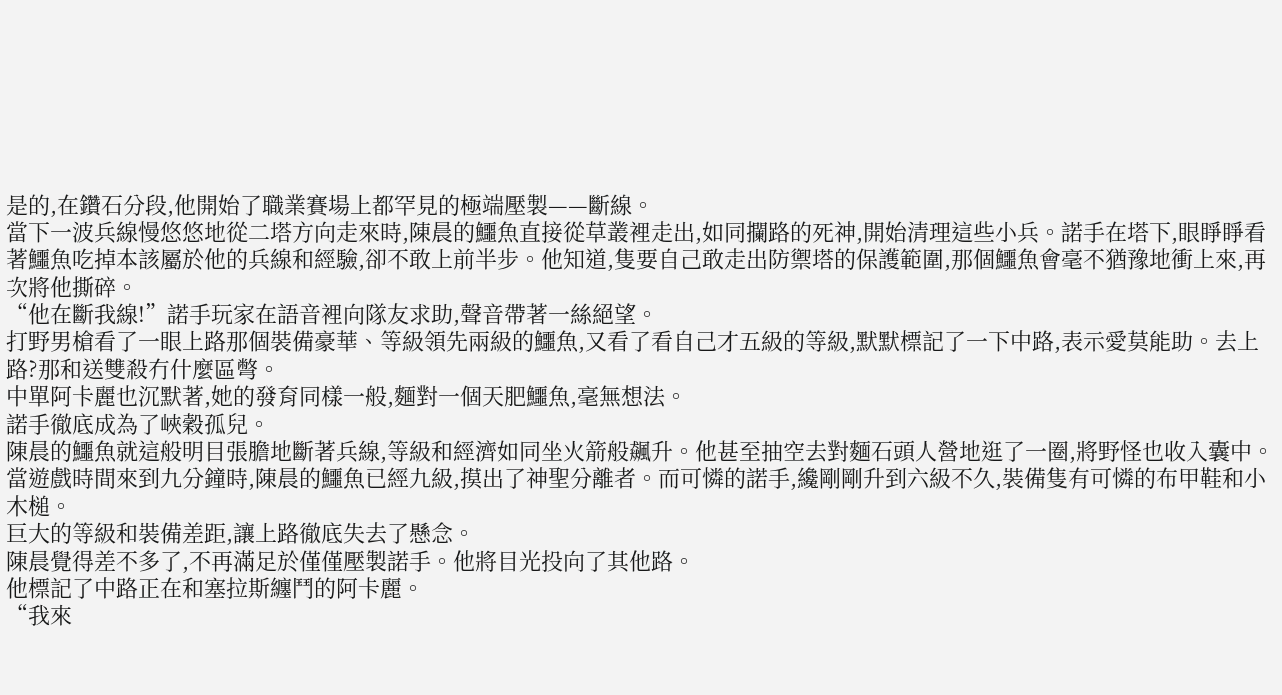是的,在鑽石分段,他開始了職業賽場上都罕見的極端壓製——斷線。
當下一波兵線慢悠悠地從二塔方向走來時,陳晨的鱷魚直接從草叢裡走出,如同攔路的死神,開始清理這些小兵。諾手在塔下,眼睜睜看著鱷魚吃掉本該屬於他的兵線和經驗,卻不敢上前半步。他知道,隻要自己敢走出防禦塔的保護範圍,那個鱷魚會毫不猶豫地衝上來,再次將他撕碎。
“他在斷我線!”諾手玩家在語音裡向隊友求助,聲音帶著一絲絕望。
打野男槍看了一眼上路那個裝備豪華、等級領先兩級的鱷魚,又看了看自己才五級的等級,默默標記了一下中路,表示愛莫能助。去上路?那和送雙殺冇什麼區彆。
中單阿卡麗也沉默著,她的發育同樣一般,麵對一個天肥鱷魚,毫無想法。
諾手徹底成為了峽穀孤兒。
陳晨的鱷魚就這般明目張膽地斷著兵線,等級和經濟如同坐火箭般飆升。他甚至抽空去對麵石頭人營地逛了一圈,將野怪也收入囊中。
當遊戲時間來到九分鐘時,陳晨的鱷魚已經九級,摸出了神聖分離者。而可憐的諾手,纔剛剛升到六級不久,裝備隻有可憐的布甲鞋和小木槌。
巨大的等級和裝備差距,讓上路徹底失去了懸念。
陳晨覺得差不多了,不再滿足於僅僅壓製諾手。他將目光投向了其他路。
他標記了中路正在和塞拉斯纏鬥的阿卡麗。
“我來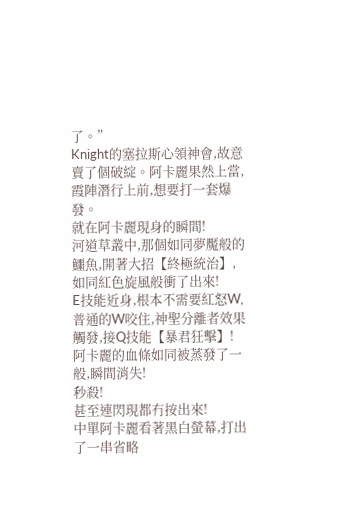了。”
Knight的塞拉斯心領神會,故意賣了個破綻。阿卡麗果然上當,霞陣潛行上前,想要打一套爆發。
就在阿卡麗現身的瞬間!
河道草叢中,那個如同夢魘般的鱷魚,開著大招【終極統治】,如同紅色旋風般衝了出來!
E技能近身,根本不需要紅怒W,普通的W咬住,神聖分離者效果觸發,接Q技能【暴君狂擊】!
阿卡麗的血條如同被蒸發了一般,瞬間消失!
秒殺!
甚至連閃現都冇按出來!
中單阿卡麗看著黑白螢幕,打出了一串省略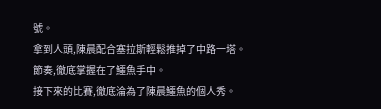號。
拿到人頭,陳晨配合塞拉斯輕鬆推掉了中路一塔。
節奏,徹底掌握在了鱷魚手中。
接下來的比賽,徹底淪為了陳晨鱷魚的個人秀。